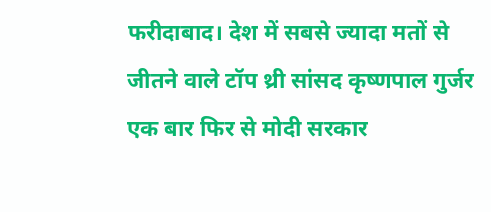फरीदाबाद। देश में सबसे ज्यादा मतों से जीतने वाले टॉप थ्री सांसद कृष्णपाल गुर्जर एक बार फिर से मोदी सरकार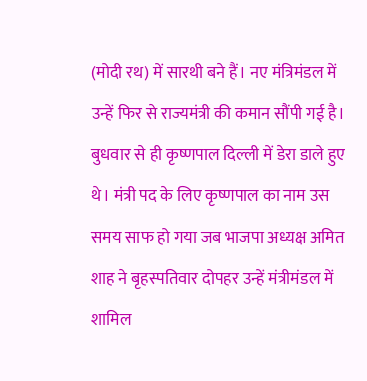(मोदी रथ) में सारथी बने हैं। नए मंत्रिमंडल में उन्हें फिर से राज्यमंत्री की कमान सौंपी गई है। बुधवार से ही कृष्णपाल दिल्ली में डेरा डाले हुए थे। मंत्री पद के लिए कृष्णपाल का नाम उस समय साफ हो गया जब भाजपा अध्यक्ष अमित शाह ने बृहस्पतिवार दोपहर उन्हें मंत्रीमंडल में शामिल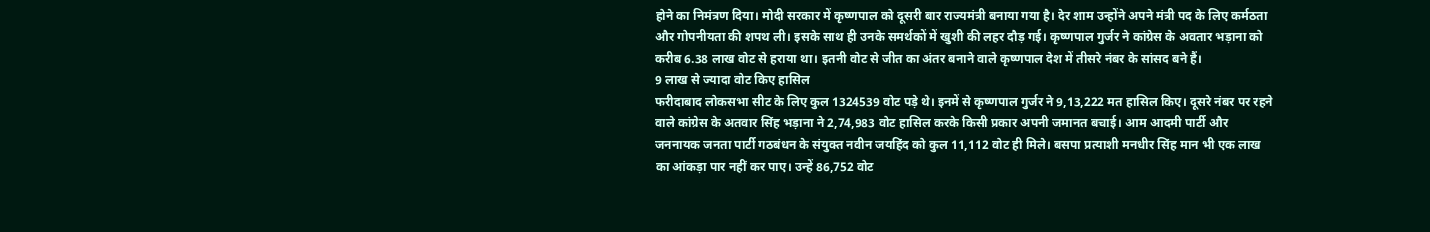होने का निमंत्रण दिया। मोदी सरकार में कृष्णपाल को दूसरी बार राज्यमंत्री बनाया गया है। देर शाम उन्होंने अपने मंत्री पद के लिए कर्मठता और गोपनीयता की शपथ ली। इसके साथ ही उनके समर्थकों में खुशी की लहर दौड़ गई। कृष्णपाल गुर्जर ने कांग्रेस के अवतार भड़ाना को करीब 6.38 लाख वोट से हराया था। इतनी वोट से जीत का अंतर बनाने वाले कृष्णपाल देश में तीसरे नंबर के सांसद बने हैं।
9 लाख से ज्यादा वोट किए हासिल
फरीदाबाद लोकसभा सीट के लिए कुल 1324539 वोट पड़े थे। इनमें से कृष्णपाल गुर्जर ने 9,13,222 मत हासिल किए। दूसरे नंबर पर रहने वाले कांग्रेस के अतवार सिंह भड़ाना ने 2,74,983 वोट हासिल करके किसी प्रकार अपनी जमानत बचाई। आम आदमी पार्टी और जननायक जनता पार्टी गठबंधन के संयुक्त नवीन जयहिंद को कुल 11,112 वोट ही मिले। बसपा प्रत्याशी मनधीर सिंह मान भी एक लाख का आंकड़ा पार नहीं कर पाए। उन्हें 86,752 वोट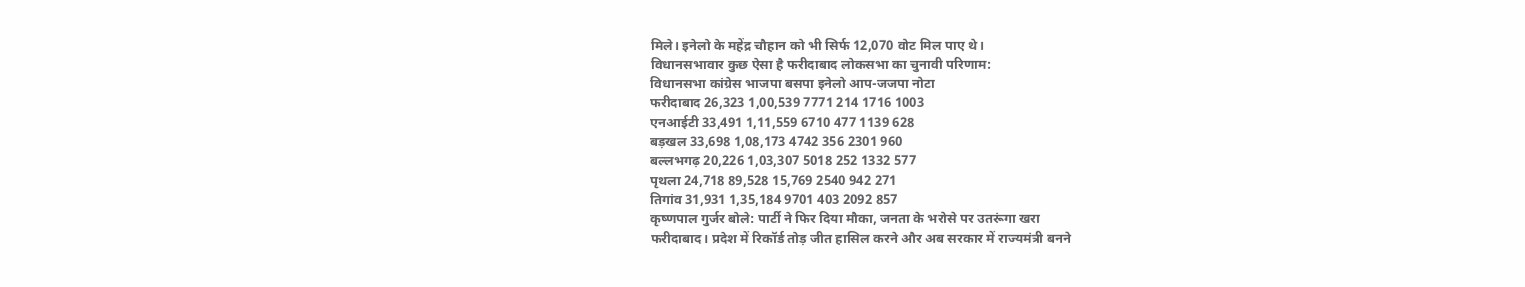मिले। इनेलो के महेंद्र चौहान को भी सिर्फ 12,070 वोट मिल पाए थे।
विधानसभावार कुछ ऐसा है फरीदाबाद लोकसभा का चुनावी परिणाम:
विधानसभा कांग्रेस भाजपा बसपा इनेलो आप-जजपा नोटा
फरीदाबाद 26,323 1,00,539 7771 214 1716 1003
एनआईटी 33,491 1,11,559 6710 477 1139 628
बड़खल 33,698 1,08,173 4742 356 2301 960
बल्लभगढ़ 20,226 1,03,307 5018 252 1332 577
पृथला 24,718 89,528 15,769 2540 942 271
तिगांव 31,931 1,35,184 9701 403 2092 857
कृष्णपाल गुर्जर बोले: पार्टी ने फिर दिया मौका, जनता के भरोसे पर उतरूंगा खरा
फरीदाबाद। प्रदेश में रिकॉर्ड तोड़ जीत हासिल करने और अब सरकार में राज्यमंत्री बनने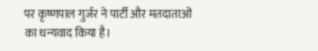पर कृष्णपाल गुर्जर ने पार्टी और मतदाताओं का धन्यवाद किया है।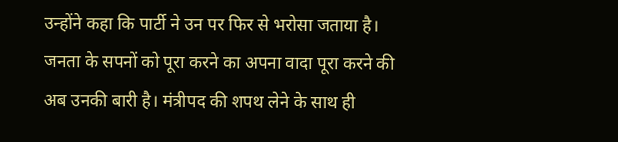उन्होंने कहा कि पार्टी ने उन पर फिर से भरोसा जताया है। जनता के सपनों को पूरा करने का अपना वादा पूरा करने की अब उनकी बारी है। मंत्रीपद की शपथ लेने के साथ ही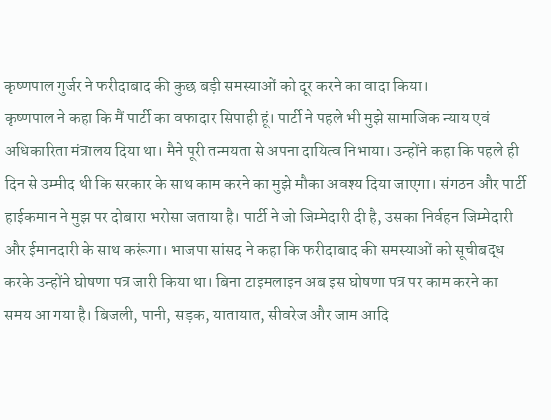कृष्णपाल गुर्जर ने फरीदाबाद की कुछ बड़ी समस्याओं को दूर करने का वादा किया।
कृष्णपाल ने कहा कि मैं पार्टी का वफादार सिपाही हूं। पार्टी ने पहले भी मुझे सामाजिक न्याय एवं अधिकारिता मंत्रालय दिया था। मैने पूरी तन्मयता से अपना दायित्व निभाया। उन्होंने कहा कि पहले ही दिन से उम्मीद थी कि सरकार के साथ काम करने का मुझे मौका अवश्य दिया जाएगा। संगठन और पार्टी हाईकमान ने मुझ पर दोबारा भरोसा जताया है। पार्टी ने जो जिम्मेदारी दी है, उसका निर्वहन जिम्मेदारी और ईमानदारी के साथ करूंगा। भाजपा सांसद ने कहा कि फरीदाबाद की समस्याओं को सूचीबद्ध करके उन्होंने घोषणा पत्र जारी किया था। बिना टाइमलाइन अब इस घोषणा पत्र पर काम करने का समय आ गया है। बिजली, पानी, सड़क, यातायात, सीवरेज और जाम आदि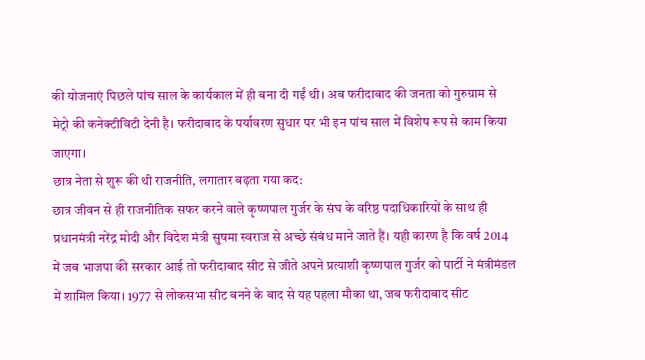की योजनाएं पिछले पांच साल के कार्यकाल में ही बना दी गईं थी। अब फरीदाबाद की जनता को गुरुग्राम से मेट्रो की कनेक्टीविटी देनी है। फरीदाबाद के पर्यावरण सुधार पर भी इन पांच साल में विशेष रूप से काम किया जाएगा।
छात्र नेता से शुरू की थी राजनीति, लगातार बढ़ता गया कद:
छात्र जीवन से ही राजनीतिक सफर करने वाले कृष्णपाल गुर्जर के संघ के वरिष्ठ पदाधिकारियों के साथ ही प्रधानमंत्री नरेंद्र मोदी और विदेश मंत्री सुषमा स्वराज से अच्छे संबंध माने जाते हैं। यही कारण है कि वर्ष 2014 में जब भाजपा की सरकार आई तो फरीदाबाद सीट से जीते अपने प्रत्याशी कृष्णपाल गुर्जर को पार्टी ने मंत्रीमंडल में शामिल किया। 1977 से लोकसभा सीट बनने के बाद से यह पहला मौका था, जब फरीदाबाद सीट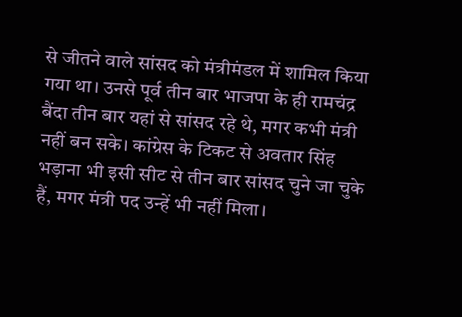से जीतने वाले सांसद को मंत्रीमंडल में शामिल किया गया था। उनसे पूर्व तीन बार भाजपा के ही रामचंद्र बैंदा तीन बार यहां से सांसद रहे थे, मगर कभी मंत्री नहीं बन सके। कांग्रेस के टिकट से अवतार सिंह भड़ाना भी इसी सीट से तीन बार सांसद चुने जा चुके हैं, मगर मंत्री पद उन्हें भी नहीं मिला।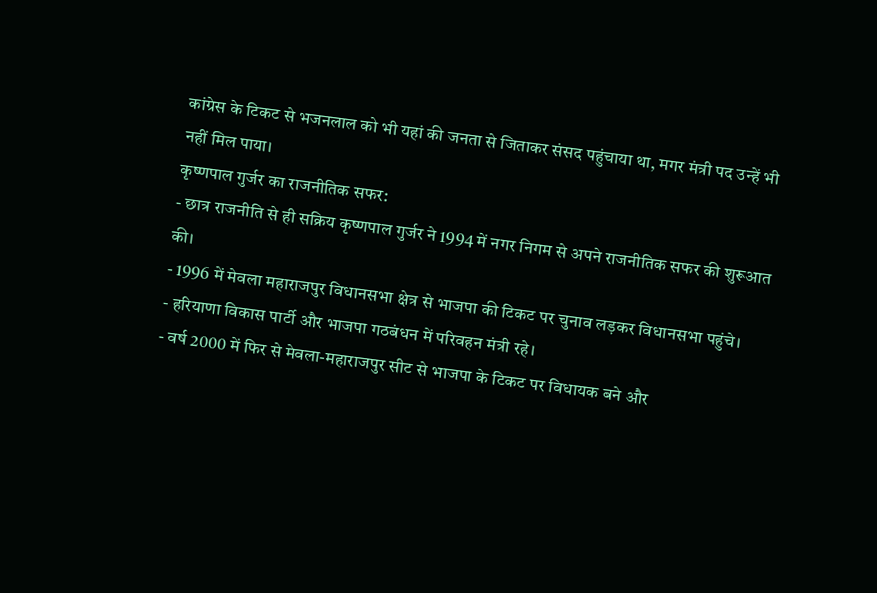कांग्रेस के टिकट से भजनलाल को भी यहां की जनता से जिताकर संसद पहुंचाया था, मगर मंत्री पद उन्हें भी नहीं मिल पाया।
कृष्णपाल गुर्जर का राजनीतिक सफर:
- छात्र राजनीति से ही सक्रिय कृष्णपाल गुर्जर ने 1994 में नगर निगम से अपने राजनीतिक सफर की शुरूआत की।
- 1996 में मेवला महाराजपुर विधानसभा क्षेत्र से भाजपा की टिकट पर चुनाव लड़कर विधानसभा पहुंचे।
- हरियाणा विकास पार्टी और भाजपा गठबंधन में परिवहन मंत्री रहे।
- वर्ष 2000 में फिर से मेवला-महाराजपुर सीट से भाजपा के टिकट पर विधायक बने और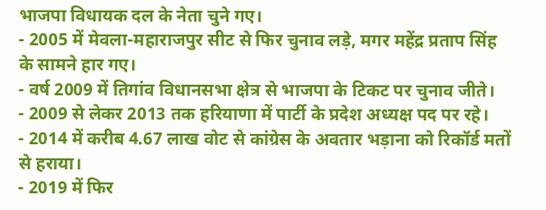भाजपा विधायक दल के नेता चुने गए।
- 2005 में मेवला-महाराजपुर सीट से फिर चुनाव लड़े, मगर महेंद्र प्रताप सिंह के सामने हार गए।
- वर्ष 2009 में तिगांव विधानसभा क्षेत्र से भाजपा के टिकट पर चुनाव जीते।
- 2009 से लेकर 2013 तक हरियाणा में पार्टी के प्रदेश अध्यक्ष पद पर रहे।
- 2014 में करीब 4.67 लाख वोट से कांग्रेस के अवतार भड़ाना को रिकॉर्ड मतों से हराया।
- 2019 में फिर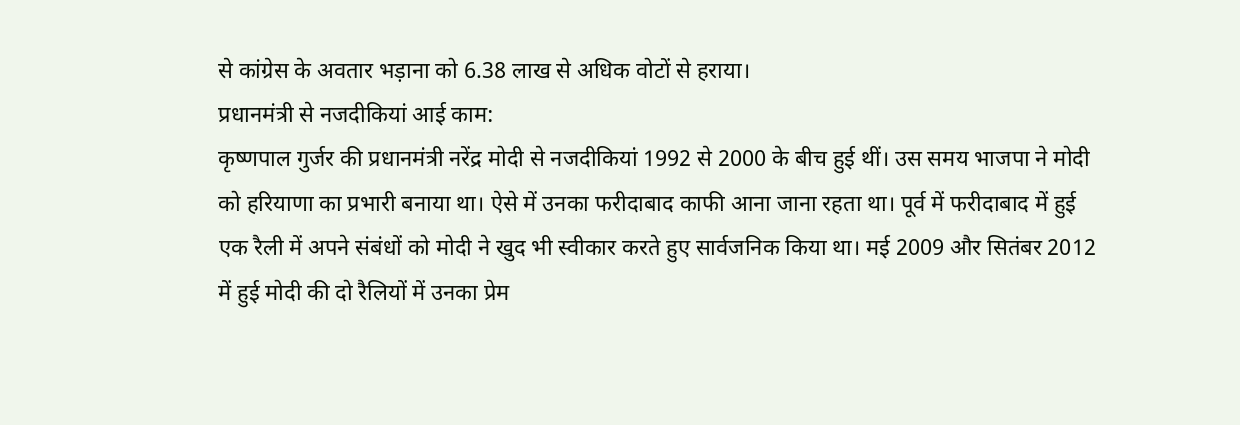से कांग्रेस के अवतार भड़ाना को 6.38 लाख से अधिक वोटों से हराया।
प्रधानमंत्री से नजदीकियां आई काम:
कृष्णपाल गुर्जर की प्रधानमंत्री नरेंद्र मोदी से नजदीकियां 1992 से 2000 के बीच हुई थीं। उस समय भाजपा ने मोदी को हरियाणा का प्रभारी बनाया था। ऐसे में उनका फरीदाबाद काफी आना जाना रहता था। पूर्व में फरीदाबाद में हुई एक रैली में अपने संबंधों को मोदी ने खुद भी स्वीकार करते हुए सार्वजनिक किया था। मई 2009 और सितंबर 2012 में हुई मोदी की दो रैलियों में उनका प्रेम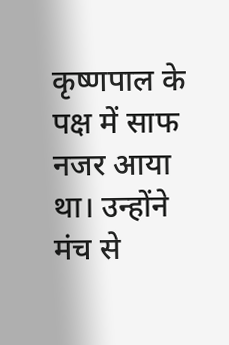कृष्णपाल के पक्ष में साफ नजर आया था। उन्होंने मंच से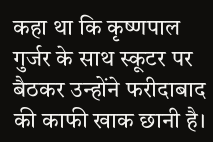कहा था कि कृष्णपाल गुर्जर के साथ स्कूटर पर बैठकर उन्होंने फरीदाबाद की काफी खाक छानी है।